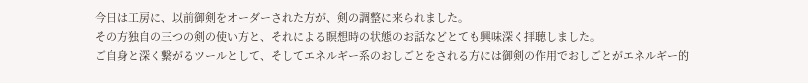今日は工房に、以前御剣をオーダーされた方が、剣の調整に来られました。
その方独自の三つの剣の使い方と、それによる瞑想時の状態のお話などとても興味深く拝聴しました。
ご自身と深く繋がるツールとして、そしてエネルギー系のおしごとをされる方には御剣の作用でおしごとがエネルギー的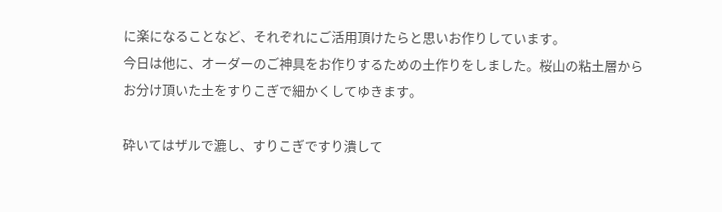に楽になることなど、それぞれにご活用頂けたらと思いお作りしています。
今日は他に、オーダーのご神具をお作りするための土作りをしました。桜山の粘土層からお分け頂いた土をすりこぎで細かくしてゆきます。

砕いてはザルで漉し、すりこぎですり潰して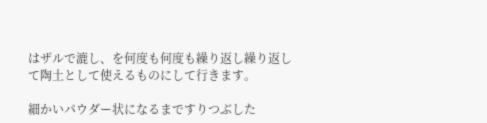はザルで漉し、を何度も何度も繰り返し繰り返して陶土として使えるものにして行きます。

細かいパウダー状になるまですりつぶした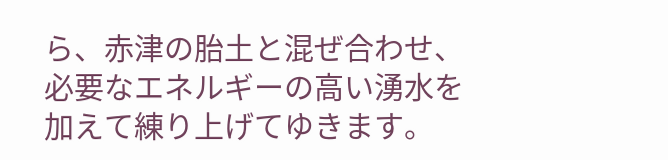ら、赤津の胎土と混ぜ合わせ、必要なエネルギーの高い湧水を加えて練り上げてゆきます。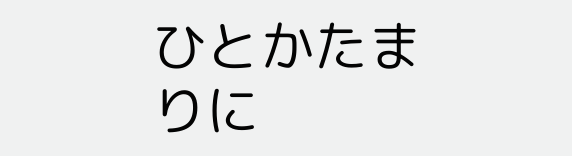ひとかたまりに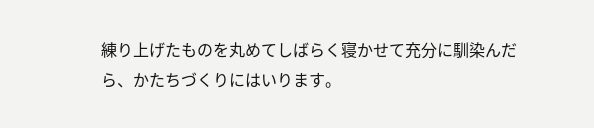練り上げたものを丸めてしばらく寝かせて充分に馴染んだら、かたちづくりにはいります。